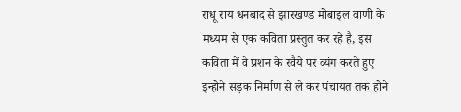राधू राय धनबाद से झारखण्ड मोबाइल वाणी के मध्यम से एक कविता प्रस्तुत कर रहे है, इस कविता में वे प्रशन के रवैये पर व्यंग करते हुए इन्होने सड़क निर्माण से ले कर पंचायत तक होने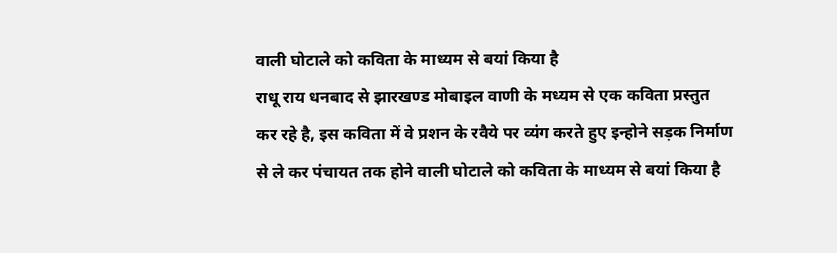वाली घोटाले को कविता के माध्यम से बयां किया है
राधू राय धनबाद से झारखण्ड मोबाइल वाणी के मध्यम से एक कविता प्रस्तुत कर रहे है, इस कविता में वे प्रशन के रवैये पर व्यंग करते हुए इन्होने सड़क निर्माण से ले कर पंचायत तक होने वाली घोटाले को कविता के माध्यम से बयां किया है